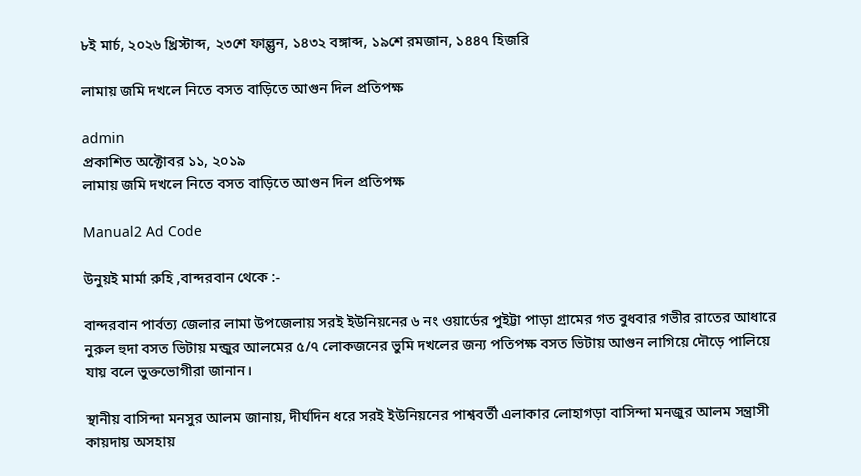৮ই মার্চ, ২০২৬ খ্রিস্টাব্দ, ২৩শে ফাল্গুন, ১৪৩২ বঙ্গাব্দ, ১৯শে রমজান, ১৪৪৭ হিজরি

লামায় জমি দখলে নিতে বসত বাড়িতে আগুন দিল প্রতিপক্ষ

admin
প্রকাশিত অক্টোবর ১১, ২০১৯
লামায় জমি দখলে নিতে বসত বাড়িতে আগুন দিল প্রতিপক্ষ

Manual2 Ad Code

উনুয়ই মার্মা রুহি ,বান্দরবান থেকে :-

বান্দরবান পার্বত্য জেলার লামা উপজেলায় সরই ইউনিয়নের ৬ নং ওয়ার্ডের পুইট্টা পাড়া গ্রামের গত বুধবার গভীর রাতের আধারে নুরুল হুদা বসত ভিটায় মন্জুর আলমের ৫/৭ লোকজনের ভুমি দখলের জন্য পতিপক্ষ বসত ভিটায় আগুন লাগিয়ে দৌড়ে পালিয়ে যায় বলে ভুক্তভোগীরা জানান।

স্থানীয় বাসিন্দা মনসুর আলম জানায়, দীর্ঘদিন ধরে সরই ইউনিয়নের পাশ্ববর্তী এলাকার লোহাগড়া বাসিন্দা মনজুর আলম সন্ত্রাসী কায়দায় অসহায়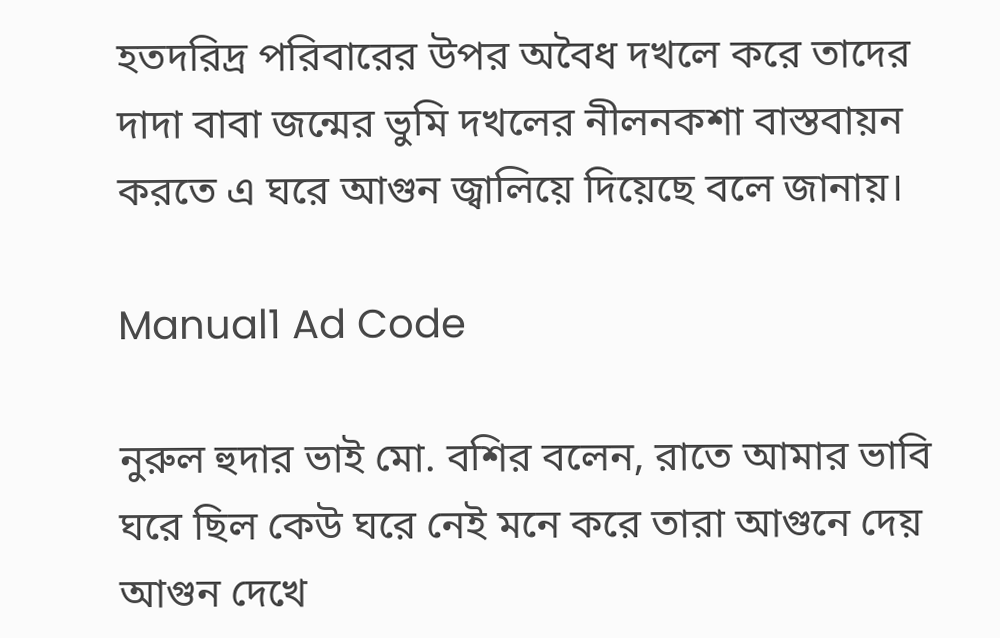হতদরিদ্র পরিবারের উপর অবৈধ দখলে করে তাদের দাদা বাবা জন্মের ভুমি দখলের নীলনকশা বাস্তবায়ন করতে এ ঘরে আগুন জ্বালিয়ে দিয়েছে বলে জানায়।

Manual1 Ad Code

নুরুল হুদার ভাই মো. বশির বলেন, রাতে আমার ভাবি ঘরে ছিল কেউ ঘরে নেই মনে করে তারা আগুনে দেয় আগুন দেখে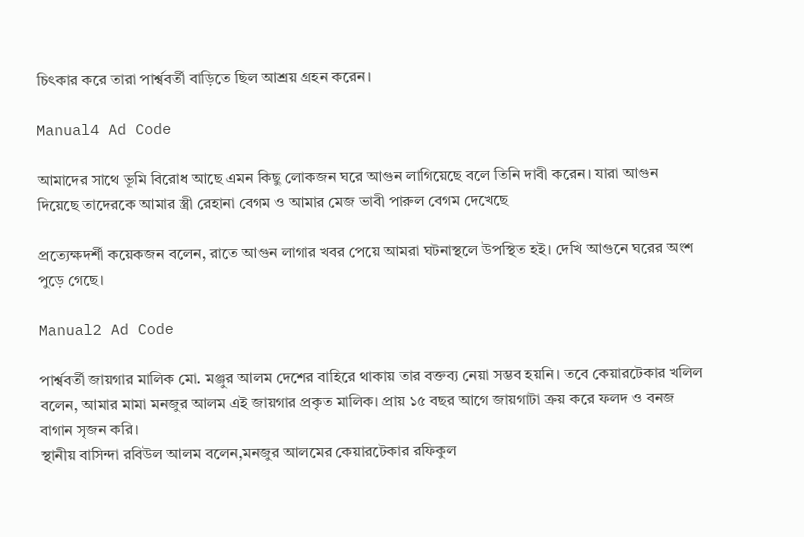চিৎকার করে তারা পার্শ্ববর্তী বাড়িতে ছিল আশ্রয় গ্রহন করেন।

Manual4 Ad Code

আমাদের সাথে ভূমি বিরোধ আছে এমন কিছু লোকজন ঘরে আগুন লাগিয়েছে বলে তিনি দাবী করেন। যারা আগুন দিয়েছে তাদেরকে আমার স্ত্রী রেহানা বেগম ও আমার মেজ ভাবী পারুল বেগম দেখেছে

প্রত্যেক্ষদর্শী কয়েকজন বলেন, রাতে আগুন লাগার খবর পেয়ে আমরা ঘটনাস্থলে উপস্থিত হই। দেখি আগুনে ঘরের অংশ পুড়ে গেছে।

Manual2 Ad Code

পার্শ্ববর্তী জায়গার মালিক মো. মঞ্জুর আলম দেশের বাহিরে থাকায় তার বক্তব্য নেয়া সম্ভব হয়নি। তবে কেয়ারটেকার খলিল বলেন, আমার মামা মনজুর আলম এই জায়গার প্রকৃত মালিক। প্রায় ১৫ বছর আগে জায়গাটা ক্রয় করে ফলদ ও বনজ বাগান সৃজন করি।
স্থানীয় বাসিন্দা রবিউল আলম বলেন,মনজুর আলমের কেয়ারটেকার রফিকুল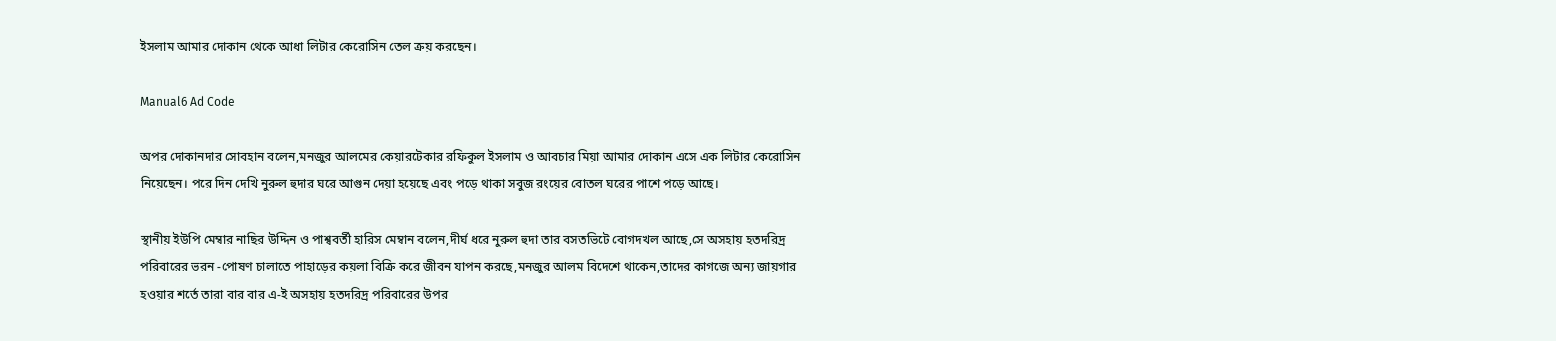ইসলাম আমার দোকান থেকে আধা লিটার কেরোসিন তেল ক্রয় করছেন।

Manual6 Ad Code

অপর দোকানদার সোবহান বলেন,মনজুর আলমের কেয়ারটেকার রফিকুল ইসলাম ও আবচার মিয়া আমার দোকান এসে এক লিটার কেরোসিন নিয়েছেন। পরে দিন দেখি নুরুল হুদার ঘরে আগুন দেয়া হয়েছে এবং পড়ে থাকা সবুজ রংয়ের বোতল ঘরের পাশে পড়ে আছে।

স্থানীয় ইউপি মেম্বার নাছির উদ্দিন ও পাশ্ববর্তী হারিস মেম্বান বলেন,দীর্ঘ ধরে নুরুল হুদা তার বসতভিটে বোগদখল আছে,সে অসহায় হতদরিদ্র পরিবারের ভরন -পোষণ চালাতে পাহাড়ের কয়লা বিক্রি করে জীবন যাপন করছে,মনজুর আলম বিদেশে থাকেন,তাদের কাগজে অন্য জায়গার হওয়ার শর্তে তারা বার বার এ-ই অসহায় হতদরিদ্র পরিবারের উপর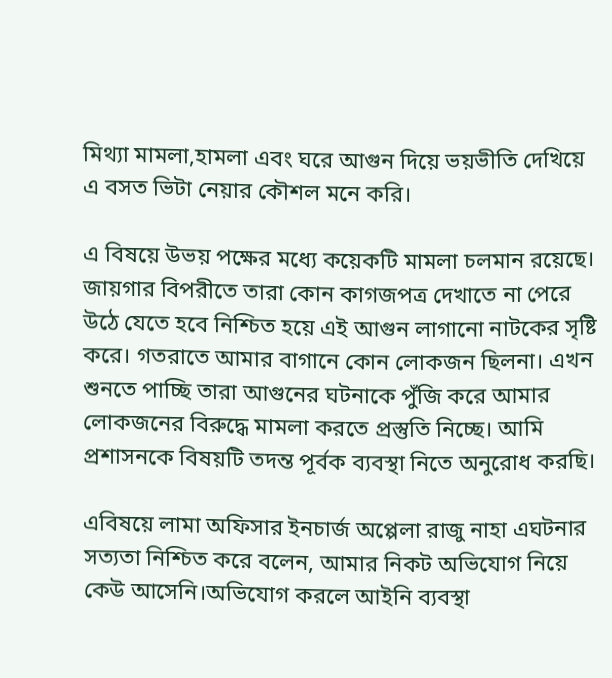মিথ্যা মামলা,হামলা এবং ঘরে আগুন দিয়ে ভয়ভীতি দেখিয়ে এ বসত ভিটা নেয়ার কৌশল মনে করি।

এ বিষয়ে উভয় পক্ষের মধ্যে কয়েকটি মামলা চলমান রয়েছে। জায়গার বিপরীতে তারা কোন কাগজপত্র দেখাতে না পেরে উঠে যেতে হবে নিশ্চিত হয়ে এই আগুন লাগানো নাটকের সৃষ্টি করে। গতরাতে আমার বাগানে কোন লোকজন ছিলনা। এখন শুনতে পাচ্ছি তারা আগুনের ঘটনাকে পুঁজি করে আমার লোকজনের বিরুদ্ধে মামলা করতে প্রস্তুতি নিচ্ছে। আমি প্রশাসনকে বিষয়টি তদন্ত পূর্বক ব্যবস্থা নিতে অনুরোধ করছি।

এবিষয়ে লামা অফিসার ইনচার্জ অপ্পেলা রাজু নাহা এঘটনার সত্যতা নিশ্চিত করে বলেন, আমার নিকট অভিযোগ নিয়ে কেউ আসেনি।অভিযোগ করলে আইনি ব্যবস্থা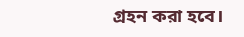গ্রহন করা হবে।